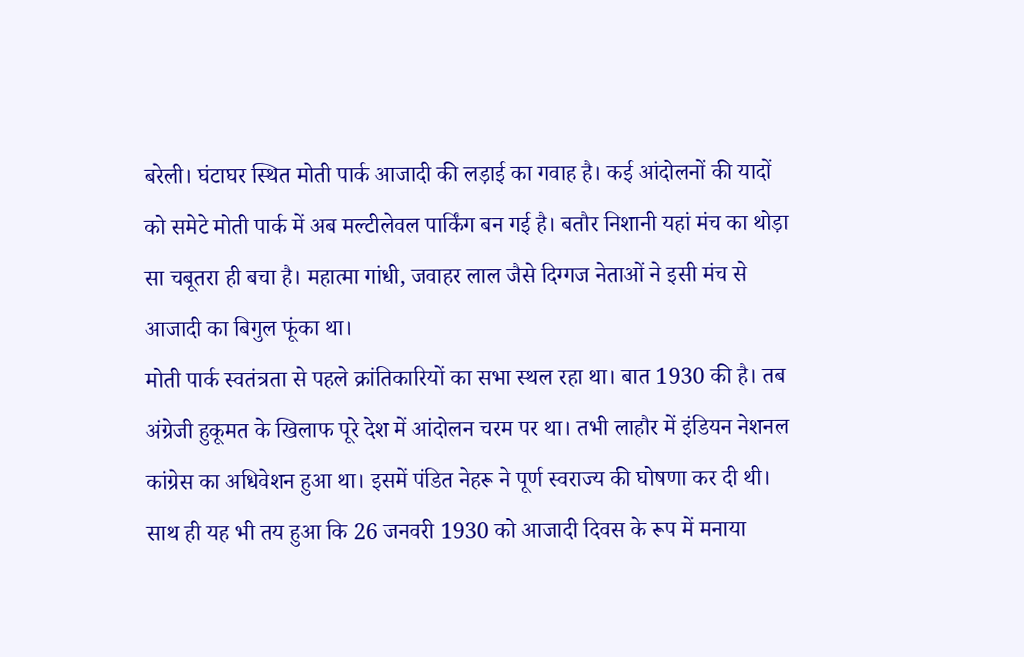बरेली। घंटाघर स्थित मोती पार्क आजादी की लड़ाई का गवाह है। कई आंदोलनों की यादों को समेटे मोती पार्क में अब मल्टीलेवल पार्किंग बन गई है। बतौर निशानी यहां मंच का थोड़ा सा चबूतरा ही बचा है। महात्मा गांधी, जवाहर लाल जैसे दिग्गज नेताओं ने इसी मंच से आजादी का बिगुल फूंका था।
मोती पार्क स्वतंत्रता से पहले क्रांतिकारियों का सभा स्थल रहा था। बात 1930 की है। तब अंग्रेजी हुकूमत के खिलाफ पूरे देश में आंदोलन चरम पर था। तभी लाहौर में इंडियन नेशनल कांग्रेस का अधिवेशन हुआ था। इसमें पंडित नेहरू ने पूर्ण स्वराज्य की घोषणा कर दी थी। साथ ही यह भी तय हुआ कि 26 जनवरी 1930 को आजादी दिवस के रूप में मनाया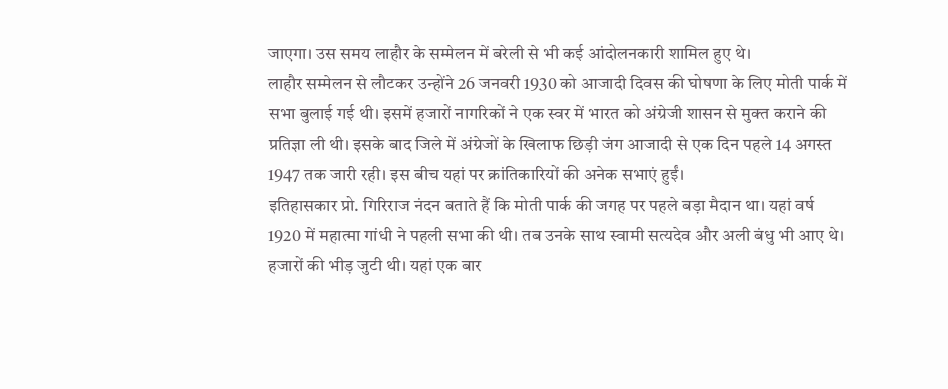जाएगा। उस समय लाहौर के सम्मेलन में बरेली से भी कई आंदोलनकारी शामिल हुए थे।
लाहौर सम्मेलन से लौटकर उन्होंने 26 जनवरी 1930 को आजादी दिवस की घोषणा के लिए मोती पार्क में सभा बुलाई गई थी। इसमें हजारों नागरिकों ने एक स्वर में भारत को अंग्रेजी शासन से मुक्त कराने की प्रतिज्ञा ली थी। इसके बाद जिले में अंग्रेजों के खिलाफ छिड़ी जंग आजादी से एक दिन पहले 14 अगस्त 1947 तक जारी रही। इस बीच यहां पर क्रांतिकारियों की अनेक सभाएं हुईं।
इतिहासकार प्रो. गिरिराज नंदन बताते हैं कि मोती पार्क की जगह पर पहले बड़ा मैदान था। यहां वर्ष 1920 में महात्मा गांधी ने पहली सभा की थी। तब उनके साथ स्वामी सत्यदेव और अली बंधु भी आए थे। हजारों की भीड़ जुटी थी। यहां एक बार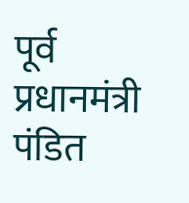पूर्व प्रधानमंत्री पंडित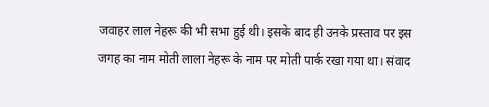जवाहर लाल नेहरू की भी सभा हुई थी। इसके बाद ही उनके प्रस्ताव पर इस जगह का नाम मोती लाला नेहरू के नाम पर मोती पार्क रखा गया था। संवाद